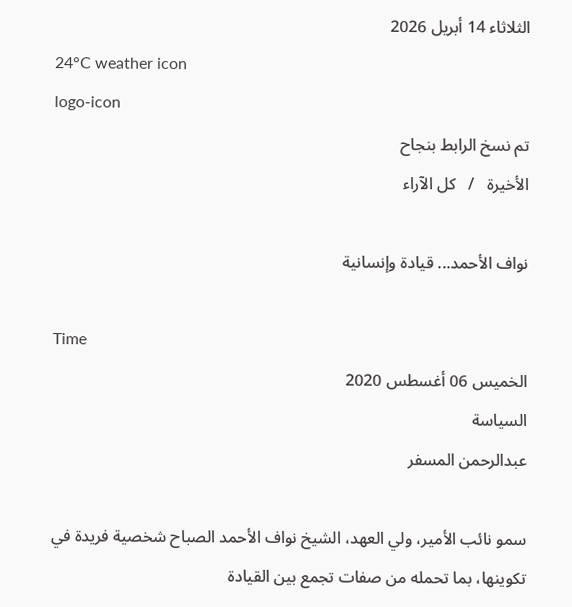الثلاثاء 14 أبريل 2026
24°C weather icon
logo-icon
تم نسخ الرابط بنجاح
الأخيرة   /   كل الآراء

نواف الأحمد... قيادة وإنسانية

Time
الخميس 06 أغسطس 2020
السياسة
عبدالرحمن المسفر

سمو نائب الأمير، ولي العهد، الشيخ نواف الأحمد الصباح شخصية فريدة في تكوينها، بما تحمله من صفات تجمع بين القيادة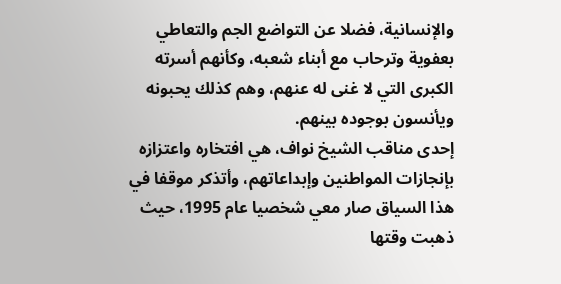والإنسانية، فضلا عن التواضع الجم والتعاطي بعفوية وترحاب مع أبناء شعبه، وكأنهم أسرته الكبرى التي لا غنى له عنهم، وهم كذلك يحبونه ويأنسون بوجوده بينهم.
إحدى مناقب الشيخ نواف، هي افتخاره واعتزازه بإنجازات المواطنين وإبداعاتهم، وأتذكر موقفا في هذا السياق صار معي شخصيا عام 1995، حيث ذهبت وقتها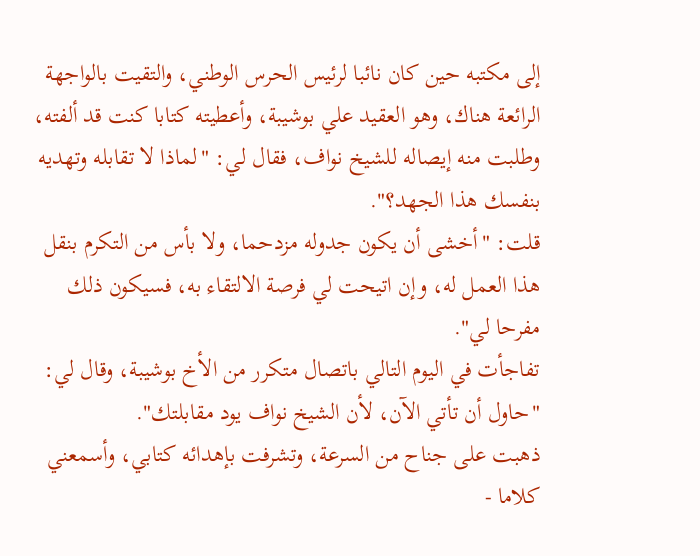إلى مكتبه حين كان نائبا لرئيس الحرس الوطني، والتقيت بالواجهة الرائعة هناك، وهو العقيد علي بوشيبة، وأعطيته كتابا كنت قد ألفته، وطلبت منه إيصاله للشيخ نواف، فقال لي: "لماذا لا تقابله وتهديه بنفسك هذا الجهد؟".
قلت: "أخشى أن يكون جدوله مزدحما، ولا بأس من التكرم بنقل هذا العمل له، وإن اتيحت لي فرصة الالتقاء به، فسيكون ذلك مفرحا لي".
تفاجأت في اليوم التالي باتصال متكرر من الأخ بوشيبة، وقال لي: "حاول أن تأتي الآن، لأن الشيخ نواف يود مقابلتك".
ذهبت على جناح من السرعة، وتشرفت بإهدائه كتابي، وأسمعني كلاما -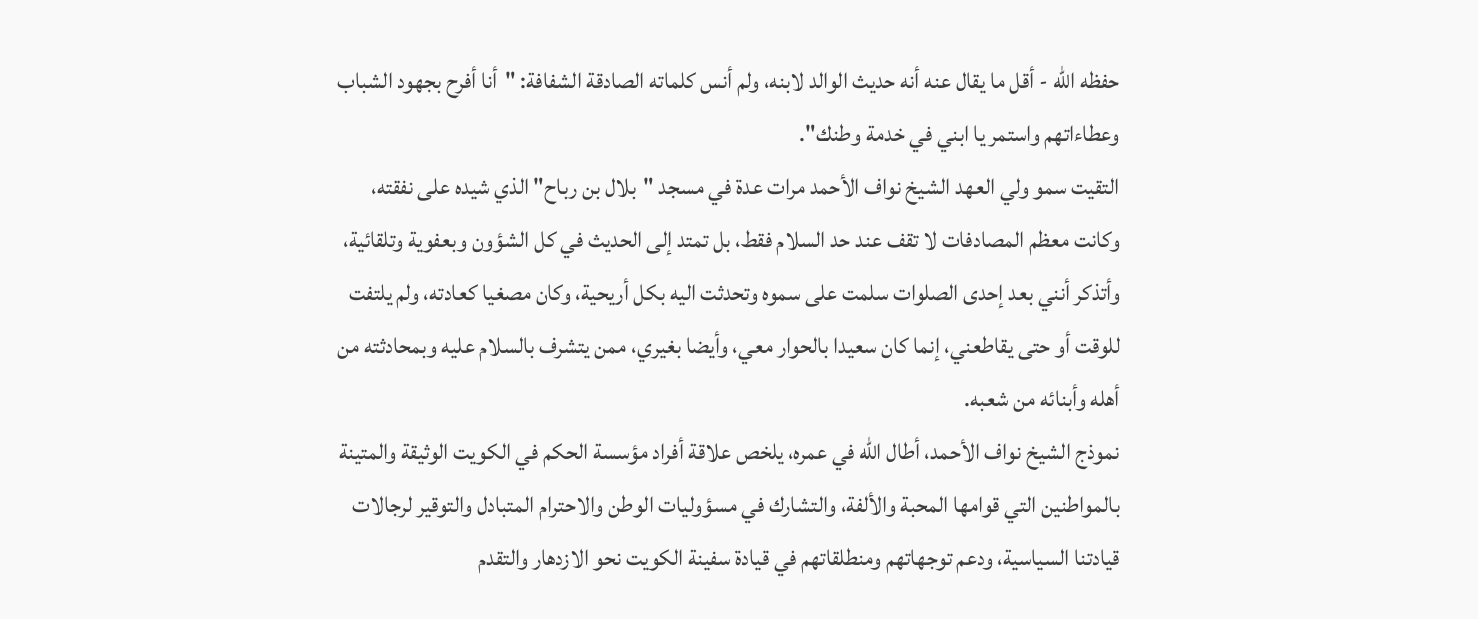حفظه الله - أقل ما يقال عنه أنه حديث الوالد لابنه، ولم أنس كلماته الصادقة الشفافة: "أنا أفرح بجهود الشباب وعطاءاتهم واستمر يا ابني في خدمة وطنك".
التقيت سمو ولي العهد الشيخ نواف الأحمد مرات عدة في مسجد "بلال بن رباح" الذي شيده على نفقته، وكانت معظم المصادفات لا تقف عند حد السلام فقط، بل تمتد إلى الحديث في كل الشؤون وبعفوية وتلقائية، وأتذكر أنني بعد إحدى الصلوات سلمت على سموه وتحدثت اليه بكل أريحية، وكان مصغيا كعادته، ولم يلتفت للوقت أو حتى يقاطعني، إنما كان سعيدا بالحوار معي، وأيضا بغيري، ممن يتشرف بالسلام عليه وبمحادثته من أهله وأبنائه من شعبه.
نموذج الشيخ نواف الأحمد، أطال الله في عمره، يلخص علاقة أفراد مؤسسة الحكم في الكويت الوثيقة والمتينة بالمواطنين التي قوامها المحبة والألفة، والتشارك في مسؤوليات الوطن والاحترام المتبادل والتوقير لرجالات قيادتنا السياسية، ودعم توجهاتهم ومنطلقاتهم في قيادة سفينة الكويت نحو الازدهار والتقدم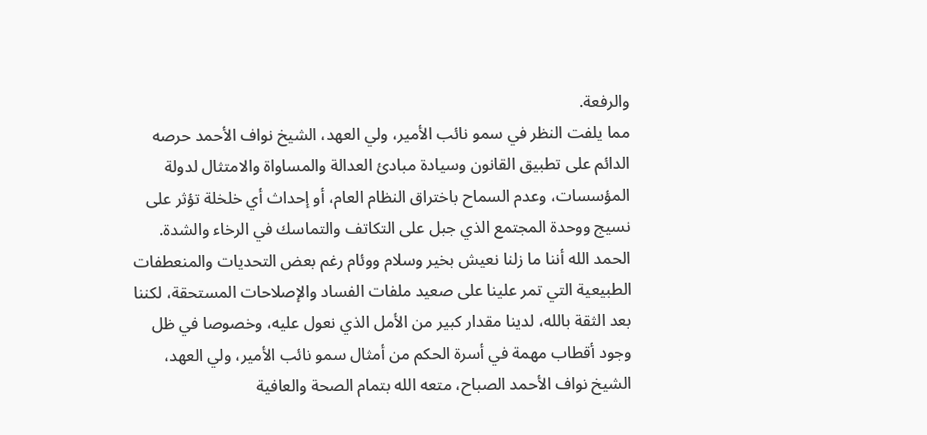والرفعة.
مما يلفت النظر في سمو نائب الأمير، ولي العهد، الشيخ نواف الأحمد حرصه الدائم على تطبيق القانون وسيادة مبادئ العدالة والمساواة والامتثال لدولة المؤسسات، وعدم السماح باختراق النظام العام، أو إحداث أي خلخلة تؤثر على نسيج ووحدة المجتمع الذي جبل على التكاتف والتماسك في الرخاء والشدة.
الحمد الله أننا ما زلنا نعيش بخير وسلام ووئام رغم بعض التحديات والمنعطفات الطبيعية التي تمر علينا على صعيد ملفات الفساد والإصلاحات المستحقة، لكننا بعد الثقة بالله، لدينا مقدار كبير من الأمل الذي نعول عليه، وخصوصا في ظل وجود أقطاب مهمة في أسرة الحكم من أمثال سمو نائب الأمير، ولي العهد، الشيخ نواف الأحمد الصباح، متعه الله بتمام الصحة والعافية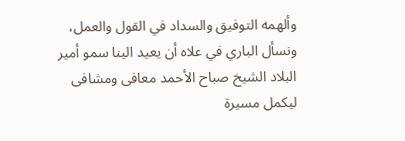وألهمه التوفيق والسداد في القول والعمل، ونسأل الباري في علاه أن يعيد الينا سمو أمير البلاد الشيخ صباح الأحمد معافى ومشافى ليكمل مسيرة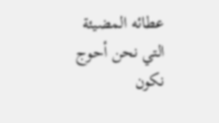عطائه المضيئة التي نحن أحوج نكون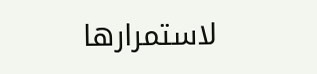لاستمرارها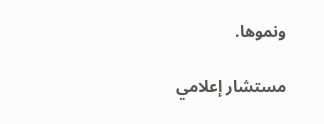ونموها.

مستشار إعلامي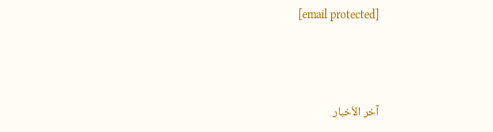[email protected]



آخر الأخبار